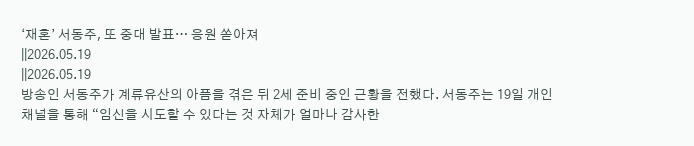‘재혼’ 서동주, 또 중대 발표… 응원 쏟아져
||2026.05.19
||2026.05.19
방송인 서동주가 계류유산의 아픔을 겪은 뒤 2세 준비 중인 근황을 전했다. 서동주는 19일 개인 채널을 통해 “임신을 시도할 수 있다는 것 자체가 얼마나 감사한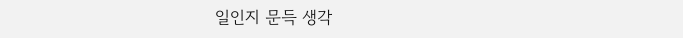일인지 문득 생각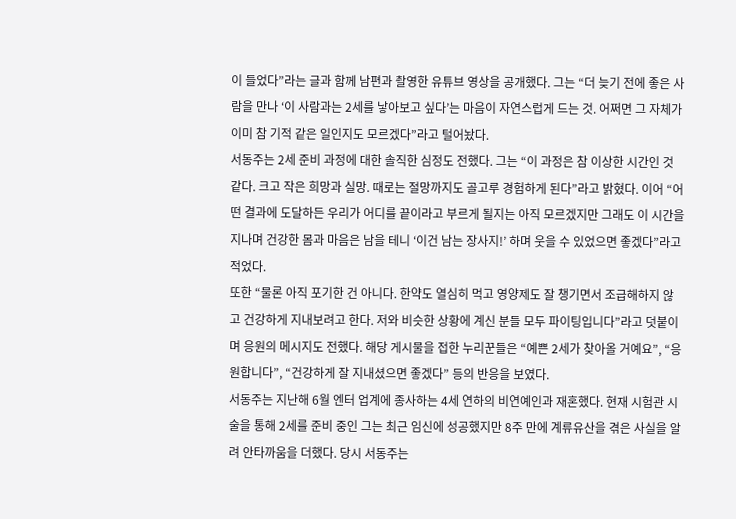이 들었다”라는 글과 함께 남편과 촬영한 유튜브 영상을 공개했다. 그는 “더 늦기 전에 좋은 사람을 만나 ‘이 사람과는 2세를 낳아보고 싶다’는 마음이 자연스럽게 드는 것. 어쩌면 그 자체가 이미 참 기적 같은 일인지도 모르겠다”라고 털어놨다.
서동주는 2세 준비 과정에 대한 솔직한 심정도 전했다. 그는 “이 과정은 참 이상한 시간인 것 같다. 크고 작은 희망과 실망. 때로는 절망까지도 골고루 경험하게 된다”라고 밝혔다. 이어 “어떤 결과에 도달하든 우리가 어디를 끝이라고 부르게 될지는 아직 모르겠지만 그래도 이 시간을 지나며 건강한 몸과 마음은 남을 테니 ‘이건 남는 장사지!’ 하며 웃을 수 있었으면 좋겠다”라고 적었다.
또한 “물론 아직 포기한 건 아니다. 한약도 열심히 먹고 영양제도 잘 챙기면서 조급해하지 않고 건강하게 지내보려고 한다. 저와 비슷한 상황에 계신 분들 모두 파이팅입니다”라고 덧붙이며 응원의 메시지도 전했다. 해당 게시물을 접한 누리꾼들은 “예쁜 2세가 찾아올 거예요”, “응원합니다”, “건강하게 잘 지내셨으면 좋겠다” 등의 반응을 보였다.
서동주는 지난해 6월 엔터 업계에 종사하는 4세 연하의 비연예인과 재혼했다. 현재 시험관 시술을 통해 2세를 준비 중인 그는 최근 임신에 성공했지만 8주 만에 계류유산을 겪은 사실을 알려 안타까움을 더했다. 당시 서동주는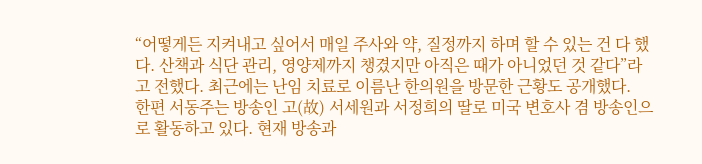“어떻게든 지켜내고 싶어서 매일 주사와 약, 질정까지 하며 할 수 있는 건 다 했다. 산책과 식단 관리, 영양제까지 챙겼지만 아직은 때가 아니었던 것 같다”라고 전했다. 최근에는 난임 치료로 이름난 한의원을 방문한 근황도 공개했다.
한편 서동주는 방송인 고(故) 서세원과 서정희의 딸로 미국 변호사 겸 방송인으로 활동하고 있다. 현재 방송과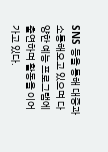SNS 등을 통해 대중과 소통해오고 있으며 다양한 예능 프로그램에 출연하며 활동을 이어가고 있다.